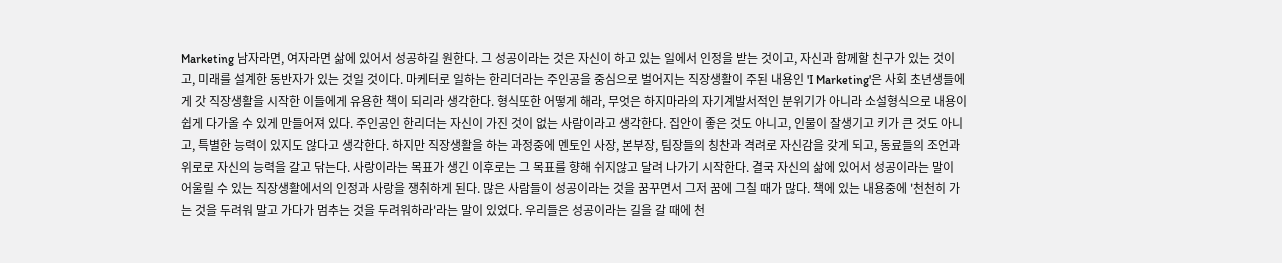Marketing 남자라면, 여자라면 삶에 있어서 성공하길 원한다. 그 성공이라는 것은 자신이 하고 있는 일에서 인정을 받는 것이고, 자신과 함께할 친구가 있는 것이고, 미래를 설계한 동반자가 있는 것일 것이다. 마케터로 일하는 한리더라는 주인공을 중심으로 벌어지는 직장생활이 주된 내용인 'I Marketing'은 사회 초년생들에게 갓 직장생활을 시작한 이들에게 유용한 책이 되리라 생각한다. 형식또한 어떻게 해라, 무엇은 하지마라의 자기계발서적인 분위기가 아니라 소설형식으로 내용이 쉽게 다가올 수 있게 만들어져 있다. 주인공인 한리더는 자신이 가진 것이 없는 사람이라고 생각한다. 집안이 좋은 것도 아니고, 인물이 잘생기고 키가 큰 것도 아니고, 특별한 능력이 있지도 않다고 생각한다. 하지만 직장생활을 하는 과정중에 멘토인 사장, 본부장, 팀장들의 칭찬과 격려로 자신감을 갖게 되고, 동료들의 조언과 위로로 자신의 능력을 갈고 닦는다. 사랑이라는 목표가 생긴 이후로는 그 목표를 향해 쉬지않고 달려 나가기 시작한다. 결국 자신의 삶에 있어서 성공이라는 말이 어울릴 수 있는 직장생활에서의 인정과 사랑을 쟁취하게 된다. 많은 사람들이 성공이라는 것을 꿈꾸면서 그저 꿈에 그칠 때가 많다. 책에 있는 내용중에 '천천히 가는 것을 두려워 말고 가다가 멈추는 것을 두려워하라'라는 말이 있었다. 우리들은 성공이라는 길을 갈 때에 천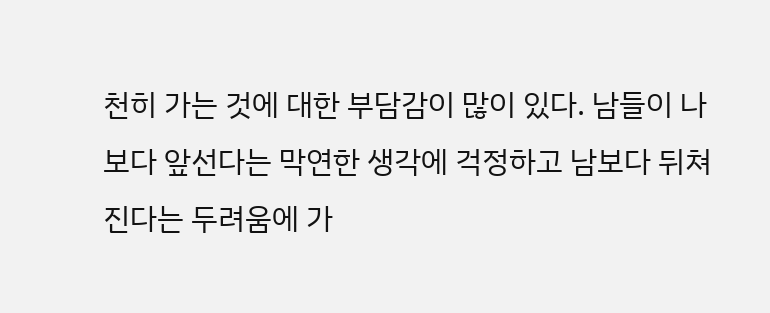천히 가는 것에 대한 부담감이 많이 있다. 남들이 나보다 앞선다는 막연한 생각에 걱정하고 남보다 뒤쳐진다는 두려움에 가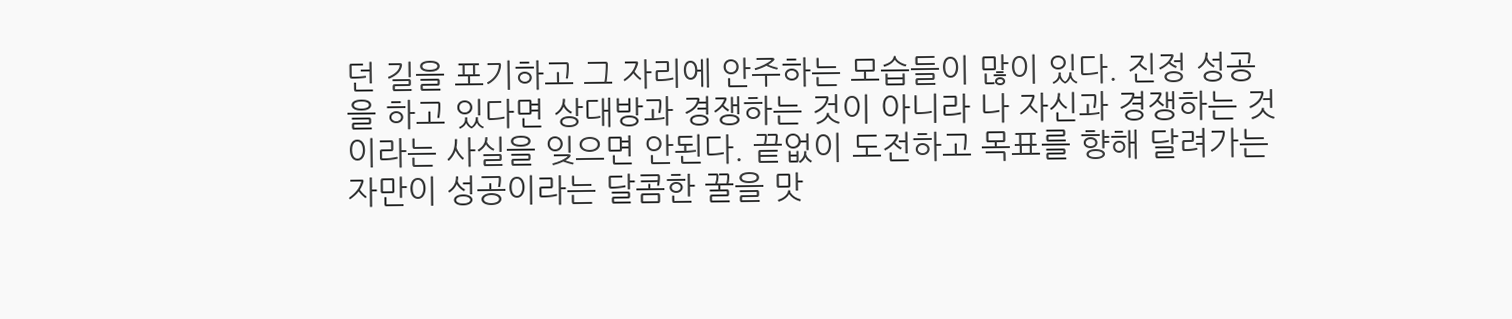던 길을 포기하고 그 자리에 안주하는 모습들이 많이 있다. 진정 성공을 하고 있다면 상대방과 경쟁하는 것이 아니라 나 자신과 경쟁하는 것이라는 사실을 잊으면 안된다. 끝없이 도전하고 목표를 향해 달려가는 자만이 성공이라는 달콤한 꿀을 맛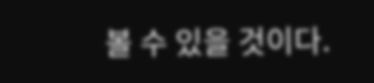볼 수 있을 것이다.